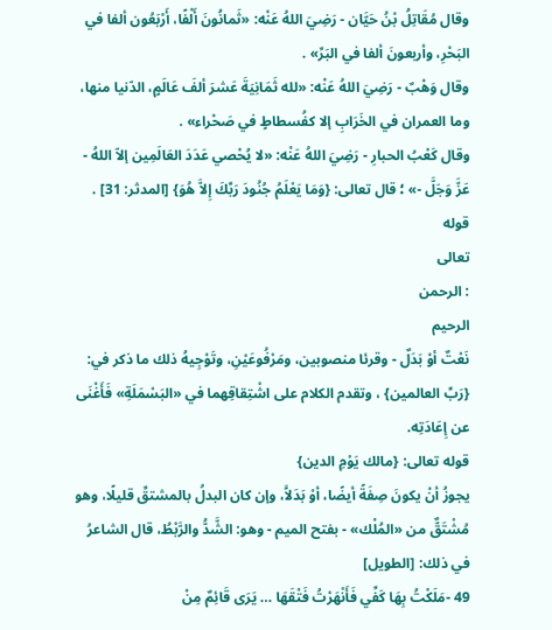وقال مُقَاتِلُ بْنُ حَيَّان - رَضِيَ اللهُ عَنْه: «ثَمانُونَ أَلْفًا، أَرْبَعُون ألفا في البَحْرِ، وأربعونَ ألفا في البَرِّ» .
وقال وَهْبٌ - رَضِيَ اللهُ عَنْه: «لله ثَمَانِيَةَ عَشرَ ألفَ عَالَمٍ، الدّنيا منها، وما العمران في الخَرَابِ إلا كفُسطاطٍ في صَحْراء» .
وقال كَعْبُ الحبارِ - رَضِيَ اللهُ عَنْه: «لا يُحْصي عَدَدَ العَالَمِين إلاّ اللهُ - عَزَّ وَجَلَّ -» ؛ قال تعالى: {وَمَا يَعْلَمُ جُنُودَ رَبِّكَ إِلاَّ هُوَ} [المدثر: 31] .
قوله
تعالى
: الرحمن
الرحيم
نَعْتٌ أوْ بَدَلٌ - وقرئا منصوبين، ومَرْفُوعَيْنِ، وتَوْجِيهُ ذلك ما ذكر في: {رَبِّ العالمين} ، وتقدم الكلام على اشْتِقاقِهما في «البَسْمَلَةِ» فَأَغْنَى عن إِعَادَتِه.
قوله تعالى: {مالك يَوْمِ الدين}
يجوزُ أنْ يكونَ صِفَةً أيضًا، أوْ بَدَلاًَ، وإن كان البدلُ بالمشتقِّ قليلًا، وهو مُشْتَقٌّ من «المُلْك» - بفتح الميم - وهو: الشَّدُّ والرَّبْطُ، قال الشاعرُ في ذلك: [الطويل]
49 -مَلَكْتُ بِهَا كَفِّي فَأَنْهَرْتُ فَتْقَهَا ... يَرَى قَائِمٌ مِنْ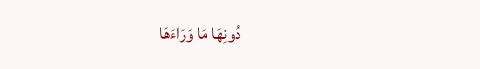دُونِهَا مَا وَرَاءَهَا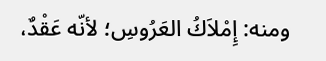ومنه: إِمْلاَكُ العَرُوسِ؛ لأنّه عَقْدٌ،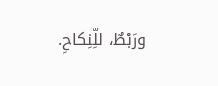ورَبْطٌ، للِّنِكاحِ.